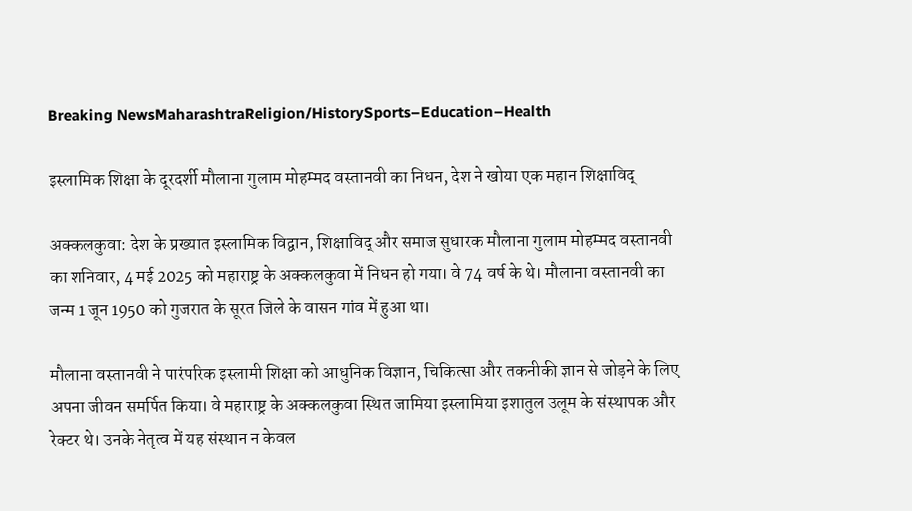Breaking NewsMaharashtraReligion/HistorySports–Education–Health

इस्लामिक शिक्षा के दूरदर्शी मौलाना गुलाम मोहम्मद वस्तानवी का निधन, देश ने खोया एक महान शिक्षाविद्

अक्कलकुवा: देश के प्रख्यात इस्लामिक विद्वान, शिक्षाविद् और समाज सुधारक मौलाना गुलाम मोहम्मद वस्तानवी का शनिवार, 4 मई 2025 को महाराष्ट्र के अक्कलकुवा में निधन हो गया। वे 74 वर्ष के थे। मौलाना वस्तानवी का जन्म 1 जून 1950 को गुजरात के सूरत जिले के वासन गांव में हुआ था।

मौलाना वस्तानवी ने पारंपरिक इस्लामी शिक्षा को आधुनिक विज्ञान, चिकित्सा और तकनीकी ज्ञान से जोड़ने के लिए अपना जीवन समर्पित किया। वे महाराष्ट्र के अक्कलकुवा स्थित जामिया इस्लामिया इशातुल उलूम के संस्थापक और रेक्टर थे। उनके नेतृत्व में यह संस्थान न केवल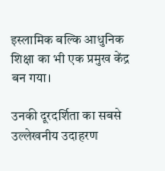इस्लामिक बल्कि आधुनिक शिक्षा का भी एक प्रमुख केंद्र बन गया।

उनकी दूरदर्शिता का सबसे उल्लेखनीय उदाहरण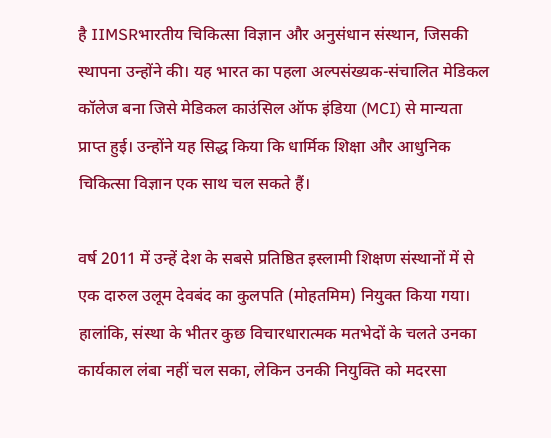है IIMSRभारतीय चिकित्सा विज्ञान और अनुसंधान संस्थान, जिसकी स्थापना उन्होंने की। यह भारत का पहला अल्पसंख्यक-संचालित मेडिकल कॉलेज बना जिसे मेडिकल काउंसिल ऑफ इंडिया (MCI) से मान्यता प्राप्त हुई। उन्होंने यह सिद्ध किया कि धार्मिक शिक्षा और आधुनिक चिकित्सा विज्ञान एक साथ चल सकते हैं।

वर्ष 2011 में उन्हें देश के सबसे प्रतिष्ठित इस्लामी शिक्षण संस्थानों में से एक दारुल उलूम देवबंद का कुलपति (मोहतमिम) नियुक्त किया गया। हालांकि, संस्था के भीतर कुछ विचारधारात्मक मतभेदों के चलते उनका कार्यकाल लंबा नहीं चल सका, लेकिन उनकी नियुक्ति को मदरसा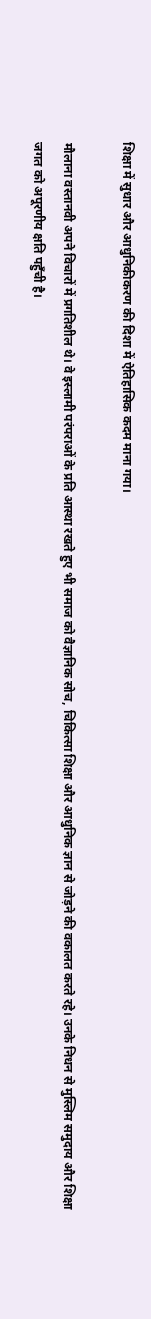शिक्षा में सुधार और आधुनिकीकरण की दिशा में ऐतिहासिक कदम माना गया।

मौलाना वस्तानवी अपने विचारों में प्रगतिशील थे। वे इस्लामी परंपराओं के प्रति आस्था रखते हुए भी समाज को वैज्ञानिक सोच, चिकित्सा शिक्षा और आधुनिक ज्ञान से जोड़ने की वकालत करते रहे। उनके निधन से मुस्लिम समुदाय और शिक्षा जगत को अपूरणीय क्षति पहुँची है।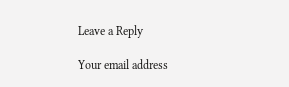Leave a Reply

Your email address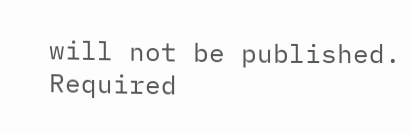will not be published. Required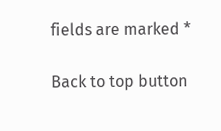fields are marked *

Back to top button